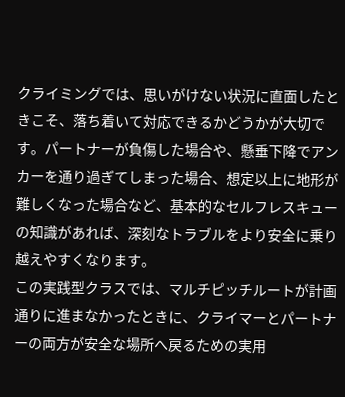クライミングでは、思いがけない状況に直面したときこそ、落ち着いて対応できるかどうかが大切です。パートナーが負傷した場合や、懸垂下降でアンカーを通り過ぎてしまった場合、想定以上に地形が難しくなった場合など、基本的なセルフレスキューの知識があれば、深刻なトラブルをより安全に乗り越えやすくなります。
この実践型クラスでは、マルチピッチルートが計画通りに進まなかったときに、クライマーとパートナーの両方が安全な場所へ戻るための実用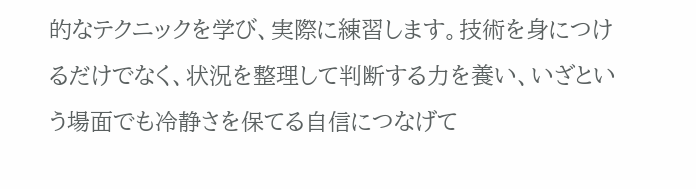的なテクニックを学び、実際に練習します。技術を身につけるだけでなく、状況を整理して判断する力を養い、いざという場面でも冷静さを保てる自信につなげて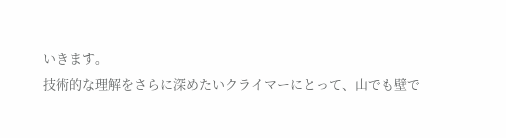いきます。
技術的な理解をさらに深めたいクライマーにとって、山でも壁で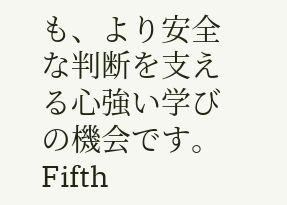も、より安全な判断を支える心強い学びの機会です。
Fifth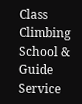Class Climbing School & Guide Service